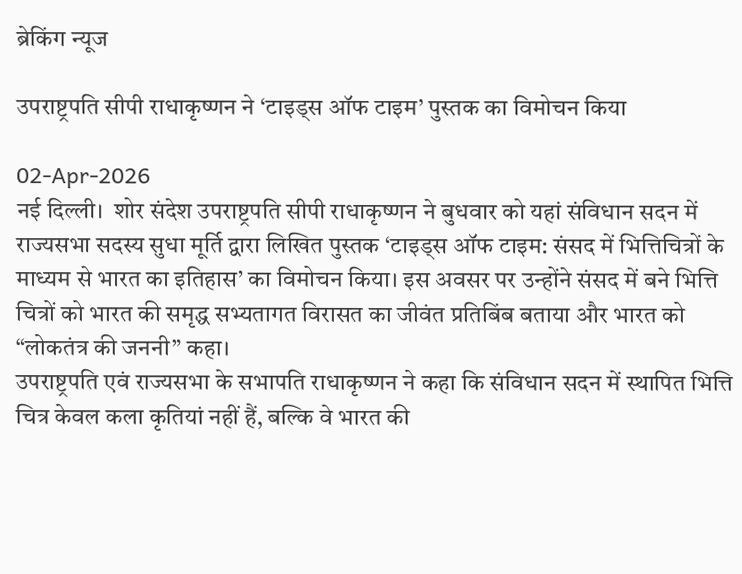ब्रेकिंग न्यूज

उपराष्ट्रपति सीपी राधाकृष्णन ने ‘टाइड्स ऑफ टाइम’ पुस्तक का विमोचन किया

02-Apr-2026
नई दिल्ली।  शोर संदेश उपराष्ट्रपति सीपी राधाकृष्णन ने बुधवार को यहां संविधान सदन में राज्यसभा सदस्य सुधा मूर्ति द्वारा लिखित पुस्तक ‘टाइड्स ऑफ टाइम: संसद में भित्तिचित्रों के माध्यम से भारत का इतिहास’ का विमोचन किया। इस अवसर पर उन्होंने संसद में बने भित्ति चित्रों को भारत की समृद्ध सभ्यतागत विरासत का जीवंत प्रतिबिंब बताया और भारत को “लोकतंत्र की जननी” कहा।
उपराष्ट्रपति एवं राज्यसभा के सभापति राधाकृष्णन ने कहा कि संविधान सदन में स्थापित भित्ति चित्र केवल कला कृतियां नहीं हैं, बल्कि वे भारत की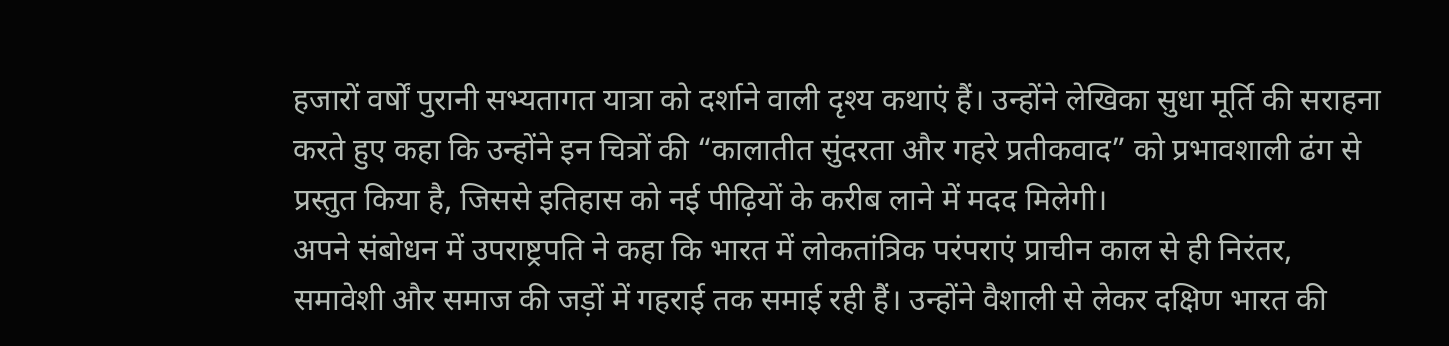हजारों वर्षों पुरानी सभ्यतागत यात्रा को दर्शाने वाली दृश्य कथाएं हैं। उन्होंने लेखिका सुधा मूर्ति की सराहना करते हुए कहा कि उन्होंने इन चित्रों की “कालातीत सुंदरता और गहरे प्रतीकवाद” को प्रभावशाली ढंग से प्रस्तुत किया है, जिससे इतिहास को नई पीढ़ियों के करीब लाने में मदद मिलेगी।
अपने संबोधन में उपराष्ट्रपति ने कहा कि भारत में लोकतांत्रिक परंपराएं प्राचीन काल से ही निरंतर, समावेशी और समाज की जड़ों में गहराई तक समाई रही हैं। उन्होंने वैशाली से लेकर दक्षिण भारत की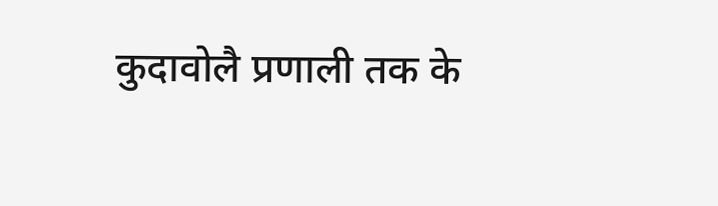कुदावोलै प्रणाली तक के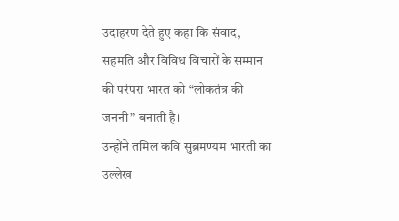उदाहरण देते हुए कहा कि संवाद, सहमति और विविध विचारों के सम्मान की परंपरा भारत को “लोकतंत्र की जननी” बनाती है।
उन्होंने तमिल कवि सुब्रमण्यम भारती का उल्लेख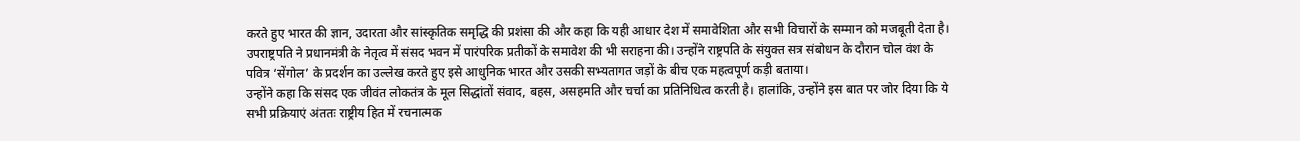करते हुए भारत की ज्ञान, उदारता और सांस्कृतिक समृद्धि की प्रशंसा की और कहा कि यही आधार देश में समावेशिता और सभी विचारों के सम्मान को मजबूती देता है।
उपराष्ट्रपति ने प्रधानमंत्री के नेतृत्व में संसद भवन में पारंपरिक प्रतीकों के समावेश की भी सराहना की। उन्होंने राष्ट्रपति के संयुक्त सत्र संबोधन के दौरान चोल वंश के पवित्र ‘सेंगोल’ के प्रदर्शन का उल्लेख करते हुए इसे आधुनिक भारत और उसकी सभ्यतागत जड़ों के बीच एक महत्वपूर्ण कड़ी बताया।
उन्होंने कहा कि संसद एक जीवंत लोकतंत्र के मूल सिद्धांतों संवाद, बहस, असहमति और चर्चा का प्रतिनिधित्व करती है। हालांकि, उन्होंने इस बात पर जोर दिया कि ये सभी प्रक्रियाएं अंततः राष्ट्रीय हित में रचनात्मक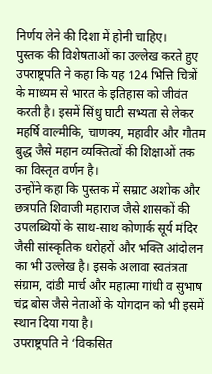निर्णय लेने की दिशा में होनी चाहिए।
पुस्तक की विशेषताओं का उल्लेख करते हुए उपराष्ट्रपति ने कहा कि यह 124 भित्ति चित्रों के माध्यम से भारत के इतिहास को जीवंत करती है। इसमें सिंधु घाटी सभ्यता से लेकर महर्षि वाल्मीकि, चाणक्य, महावीर और गौतम बुद्ध जैसे महान व्यक्तित्वों की शिक्षाओं तक का विस्तृत वर्णन है।
उन्होंने कहा कि पुस्तक में सम्राट अशोक और छत्रपति शिवाजी महाराज जैसे शासकों की उपलब्धियों के साथ-साथ कोणार्क सूर्य मंदिर जैसी सांस्कृतिक धरोहरों और भक्ति आंदोलन का भी उल्लेख है। इसके अलावा स्वतंत्रता संग्राम, दांडी मार्च और महात्मा गांधी व सुभाष चंद्र बोस जैसे नेताओं के योगदान को भी इसमें स्थान दिया गया है।
उपराष्ट्रपति ने ‘विकसित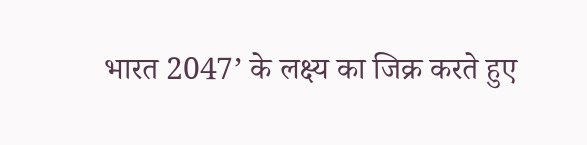भारत 2047’ के लक्ष्य का जिक्र करते हुए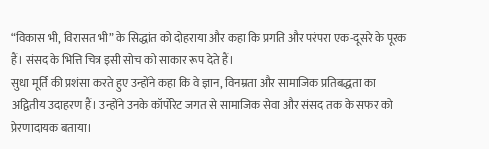“विकास भी, विरासत भी” के सिद्धांत को दोहराया और कहा कि प्रगति और परंपरा एक-दूसरे के पूरक हैं। संसद के भित्ति चित्र इसी सोच को साकार रूप देते हैं।
सुधा मूर्ति की प्रशंसा करते हुए उन्होंने कहा कि वे ज्ञान, विनम्रता और सामाजिक प्रतिबद्धता का अद्वितीय उदाहरण हैं। उन्होंने उनके कॉर्पोरेट जगत से सामाजिक सेवा और संसद तक के सफर को प्रेरणादायक बताया।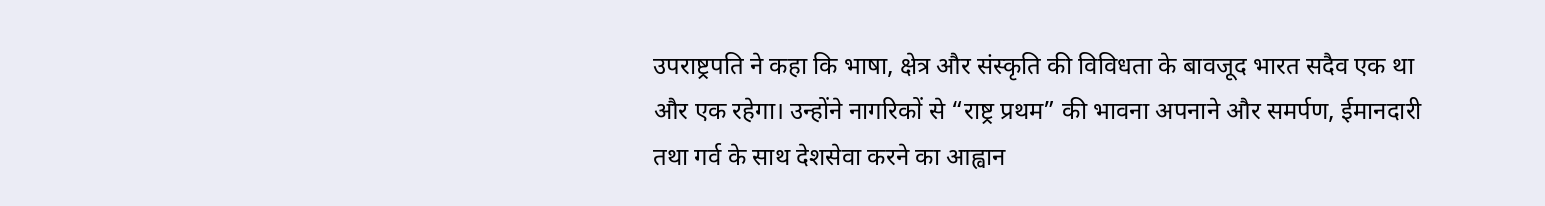उपराष्ट्रपति ने कहा कि भाषा, क्षेत्र और संस्कृति की विविधता के बावजूद भारत सदैव एक था और एक रहेगा। उन्होंने नागरिकों से “राष्ट्र प्रथम” की भावना अपनाने और समर्पण, ईमानदारी तथा गर्व के साथ देशसेवा करने का आह्वान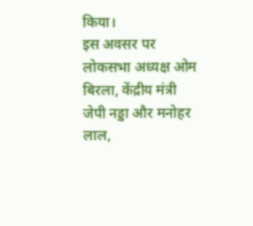किया।
इस अवसर पर लोकसभा अध्यक्ष ओम बिरला, केंद्रीय मंत्री जेपी नड्डा और मनोहर लाल,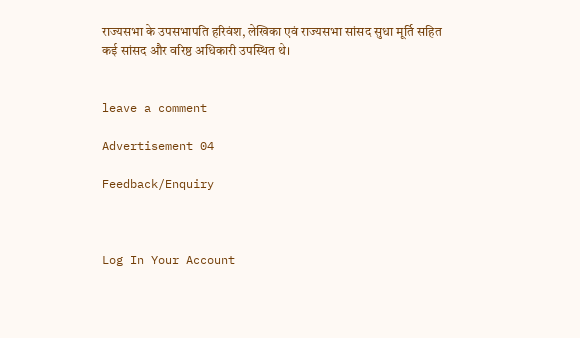राज्यसभा के उपसभापति हरिवंश, लेखिका एवं राज्यसभा सांसद सुधा मूर्ति सहित कई सांसद और वरिष्ठ अधिकारी उपस्थित थे।


leave a comment

Advertisement 04

Feedback/Enquiry



Log In Your Account